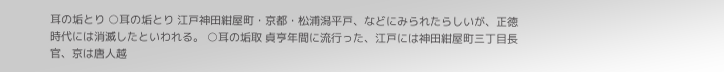耳の垢とり ○耳の垢とり 江戸神田紺屋町・京都・松浦潟平戸、などにみられたらしいが、正徳時代には消滅したといわれる。 ○耳の垢取 貞亨年間に流行った、江戸には神田紺屋町三丁目長官、京は唐人越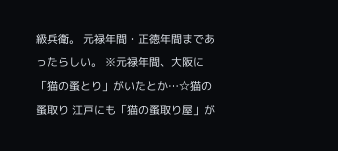級兵衛。 元禄年間・正徳年間まであったらしい。 ※元禄年間、大阪に「猫の蚤とり」がいたとか…☆猫の蚤取り 江戸にも「猫の蚤取り屋」が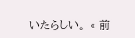いたらしい。 « 前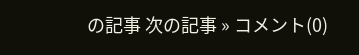の記事 次の記事 » コメント(0)